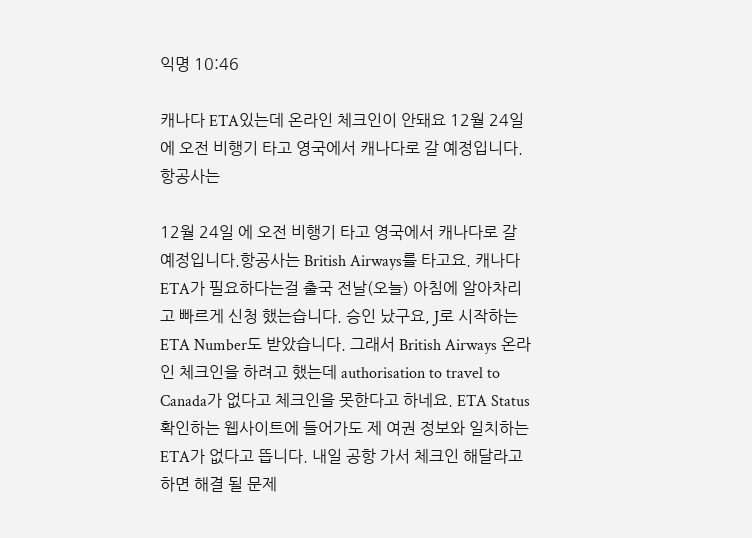익명 10:46

캐나다 ETA있는데 온라인 체크인이 안돼요 12월 24일 에 오전 비행기 타고 영국에서 캐나다로 갈 예정입니다.항공사는

12월 24일 에 오전 비행기 타고 영국에서 캐나다로 갈 예정입니다.항공사는 British Airways를 타고요. 캐나다 ETA가 필요하다는걸 출국 전날(오늘) 아침에 알아차리고 빠르게 신청 했는습니다. 승인 났구요, J로 시작하는 ETA Number도 받았습니다. 그래서 British Airways 온라인 체크인을 하려고 했는데 authorisation to travel to Canada가 없다고 체크인을 못한다고 하네요. ETA Status 확인하는 웹사이트에 들어가도 제 여권 정보와 일치하는 ETA가 없다고 뜹니다. 내일 공항 가서 체크인 해달라고 하면 해결 될 문제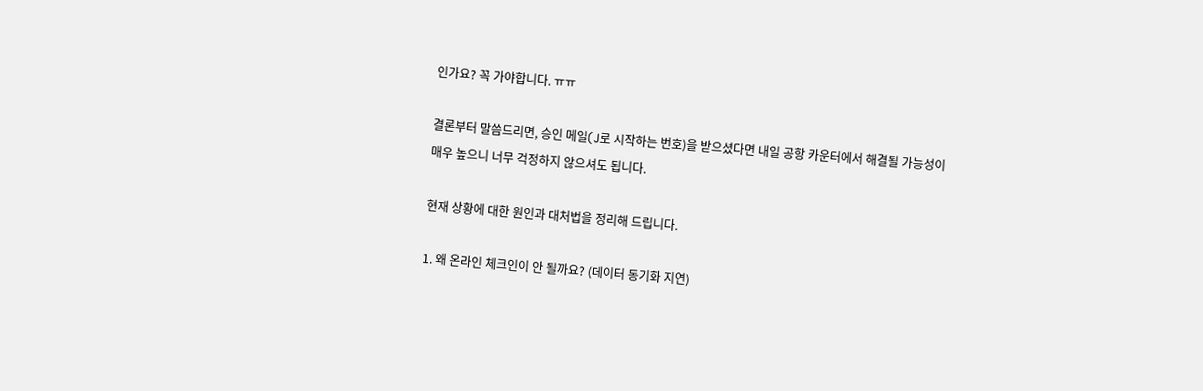인가요? 꼭 가야합니다. ㅠㅠ

결론부터 말씀드리면, 승인 메일(J로 시작하는 번호)을 받으셨다면 내일 공항 카운터에서 해결될 가능성이 매우 높으니 너무 걱정하지 않으셔도 됩니다.

현재 상황에 대한 원인과 대처법을 정리해 드립니다.

1. 왜 온라인 체크인이 안 될까요? (데이터 동기화 지연)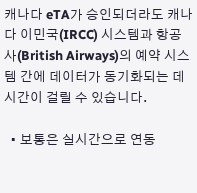캐나다 eTA가 승인되더라도 캐나다 이민국(IRCC) 시스템과 항공사(British Airways)의 예약 시스템 간에 데이터가 동기화되는 데 시간이 걸릴 수 있습니다.

  • 보통은 실시간으로 연동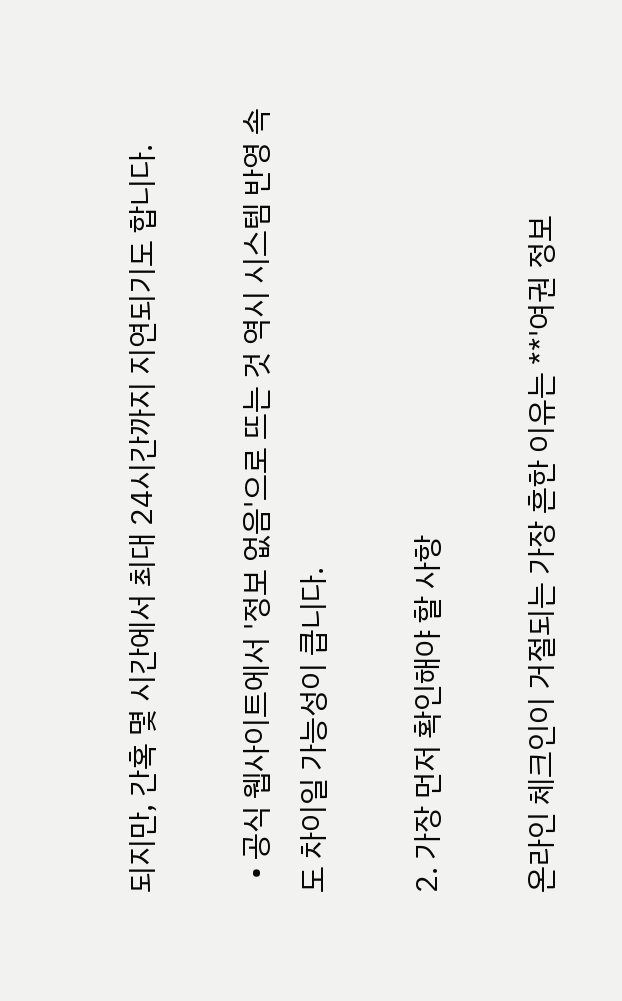되지만, 간혹 몇 시간에서 최대 24시간까지 지연되기도 합니다.

  • 공식 웹사이트에서 '정보 없음'으로 뜨는 것 역시 시스템 반영 속도 차이일 가능성이 큽니다.

2. 가장 먼저 확인해야 할 사항

온라인 체크인이 거절되는 가장 흔한 이유는 **'여권 정보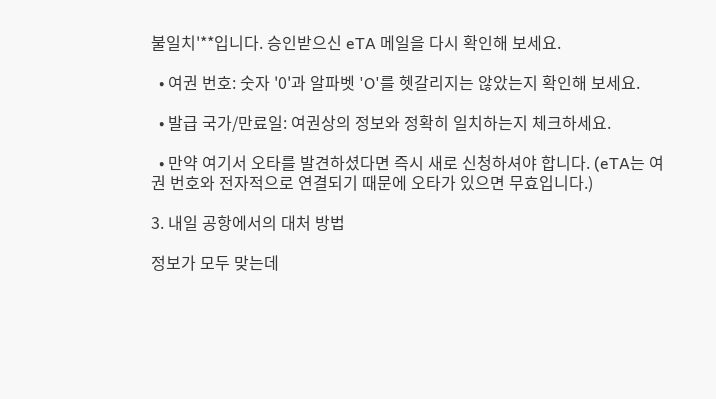불일치'**입니다. 승인받으신 eTA 메일을 다시 확인해 보세요.

  • 여권 번호: 숫자 '0'과 알파벳 'O'를 헷갈리지는 않았는지 확인해 보세요.

  • 발급 국가/만료일: 여권상의 정보와 정확히 일치하는지 체크하세요.

  • 만약 여기서 오타를 발견하셨다면 즉시 새로 신청하셔야 합니다. (eTA는 여권 번호와 전자적으로 연결되기 때문에 오타가 있으면 무효입니다.)

3. 내일 공항에서의 대처 방법

정보가 모두 맞는데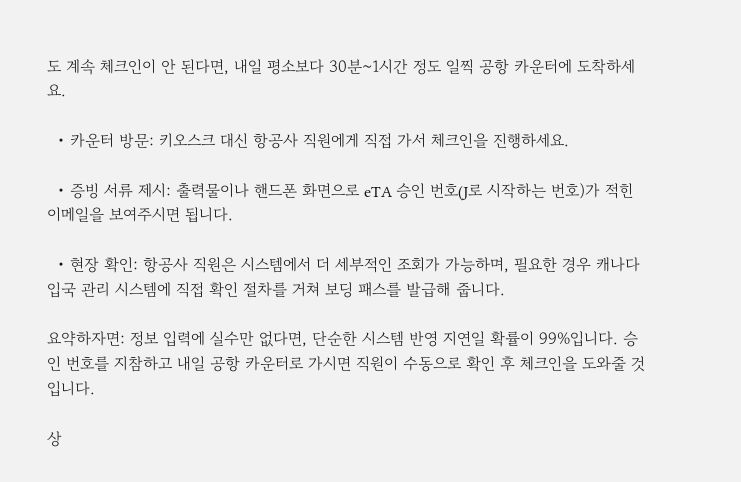도 계속 체크인이 안 된다면, 내일 평소보다 30분~1시간 정도 일찍 공항 카운터에 도착하세요.

  • 카운터 방문: 키오스크 대신 항공사 직원에게 직접 가서 체크인을 진행하세요.

  • 증빙 서류 제시: 출력물이나 핸드폰 화면으로 eTA 승인 번호(J로 시작하는 번호)가 적힌 이메일을 보여주시면 됩니다.

  • 현장 확인: 항공사 직원은 시스템에서 더 세부적인 조회가 가능하며, 필요한 경우 캐나다 입국 관리 시스템에 직접 확인 절차를 거쳐 보딩 패스를 발급해 줍니다.

요약하자면: 정보 입력에 실수만 없다면, 단순한 시스템 반영 지연일 확률이 99%입니다. 승인 번호를 지참하고 내일 공항 카운터로 가시면 직원이 수동으로 확인 후 체크인을 도와줄 것입니다.

상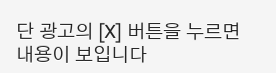단 광고의 [X] 버튼을 누르면 내용이 보입니다